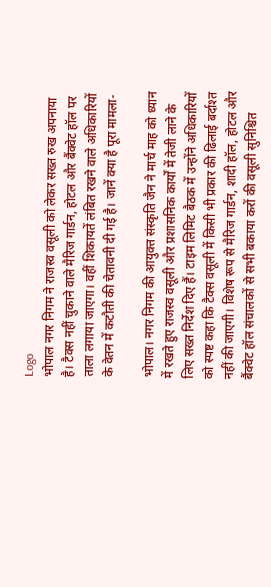Logo
भोपाल नगर निगम ने राजस्व वसूली को लेकर सख्त रुख अपनाया है। टैक्स नहीं चुकाने वाले मैरिज गार्डन, होटल और बैंक्वेट हॉल पर ताला लगाया जाएगा। वहीं शिकायतें लंबित रखने वाले अधिकारियों के वेतन में कटौती की चेतावनी दी गई है। जानें क्या है पूरा मामला-

भोपाल। नगर निगम की आयुक्त संस्कृति जैन ने मार्च माह को ध्यान में रखते हुए राजस्व वसूली और प्रशासनिक कार्यों में तेजी लाने के लिए सख्त निर्देश दिए हैं। टाइम लिमिट बैठक में उन्होंने अधिकारियों को स्पष्ट कहा कि टैक्स वसूली में किसी भी प्रकार की ढिलाई बर्दाश्त नहीं की जाएगी। विशेष रूप से मैरिज गार्डन, शादी हॉल, होटल और बैंक्वेट हॉल संचालकों से सभी बकाया करों की वसूली सुनिश्चित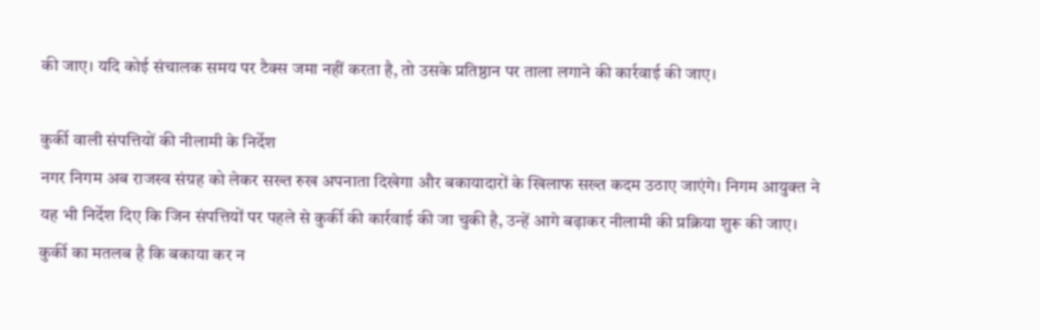की जाए। यदि कोई संचालक समय पर टैक्स जमा नहीं करता है, तो उसके प्रतिष्ठान पर ताला लगाने की कार्रवाई की जाए।

कुर्की वाली संपत्तियों की नीलामी के निर्देश
नगर निगम अब राजस्व संग्रह को लेकर सख्त रुख अपनाता दिखेगा और बकायादारों के खिलाफ सख्त कदम उठाए जाएंगे। निगम आयुक्त ने यह भी निर्देश दिए कि जिन संपत्तियों पर पहले से कुर्की की कार्रवाई की जा चुकी है, उन्हें आगे बढ़ाकर नीलामी की प्रक्रिया शुरू की जाए। कुर्की का मतलब है कि बकाया कर न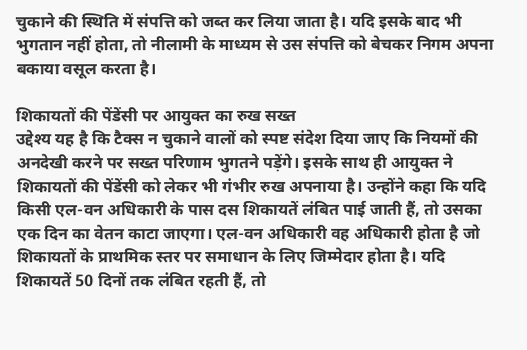चुकाने की स्थिति में संपत्ति को जब्त कर लिया जाता है। यदि इसके बाद भी भुगतान नहीं होता, तो नीलामी के माध्यम से उस संपत्ति को बेचकर निगम अपना बकाया वसूल करता है।

शिकायतों की पेंडेंसी पर आयुक्त का रुख सख्त
उद्देश्य यह है कि टैक्स न चुकाने वालों को स्पष्ट संदेश दिया जाए कि नियमों की अनदेखी करने पर सख्त परिणाम भुगतने पड़ेंगे। इसके साथ ही आयुक्त ने शिकायतों की पेंडेंसी को लेकर भी गंभीर रुख अपनाया है। उन्होंने कहा कि यदि किसी एल-वन अधिकारी के पास दस शिकायतें लंबित पाई जाती हैं, तो उसका एक दिन का वेतन काटा जाएगा। एल-वन अधिकारी वह अधिकारी होता है जो शिकायतों के प्राथमिक स्तर पर समाधान के लिए जिम्मेदार होता है। यदि शिकायतें 50 दिनों तक लंबित रहती हैं, तो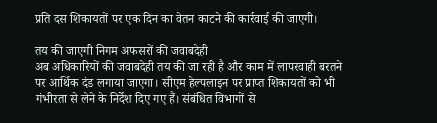प्रति दस शिकायतों पर एक दिन का वेतन काटने की कार्रवाई की जाएगी।

तय की जाएगी निगम अफसरों की जवाबदेही
अब अधिकारियों की जवाबदेही तय की जा रही है और काम में लापरवाही बरतने पर आर्थिक दंड लगाया जाएगा। सीएम हेल्पलाइन पर प्राप्त शिकायतों को भी गंभीरता से लेने के निर्देश दिए गए हैं। संबंधित विभागों से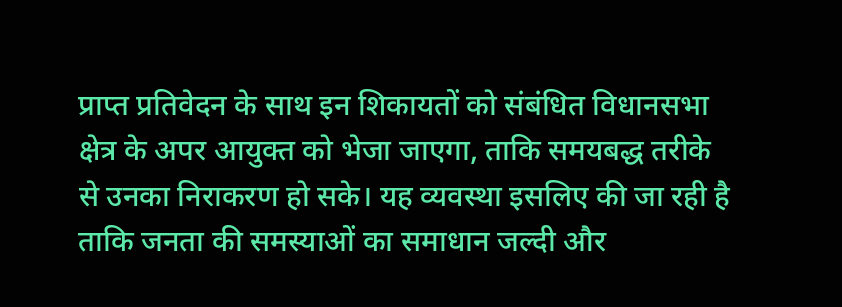प्राप्त प्रतिवेदन के साथ इन शिकायतों को संबंधित विधानसभा क्षेत्र के अपर आयुक्त को भेजा जाएगा, ताकि समयबद्ध तरीके से उनका निराकरण हो सके। यह व्यवस्था इसलिए की जा रही है ताकि जनता की समस्याओं का समाधान जल्दी और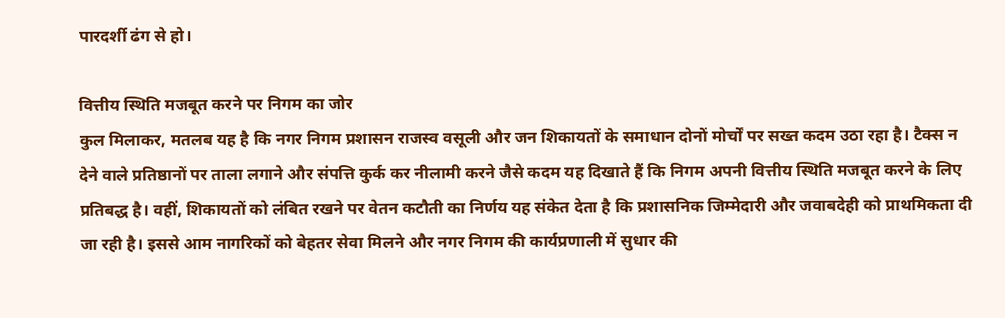पारदर्शी ढंग से हो।

वित्तीय स्थिति मजबूत करने पर निगम का जोर
कुल मिलाकर, मतलब यह है कि नगर निगम प्रशासन राजस्व वसूली और जन शिकायतों के समाधान दोनों मोर्चों पर सख्त कदम उठा रहा है। टैक्स न देने वाले प्रतिष्ठानों पर ताला लगाने और संपत्ति कुर्क कर नीलामी करने जैसे कदम यह दिखाते हैं कि निगम अपनी वित्तीय स्थिति मजबूत करने के लिए प्रतिबद्ध है। वहीं, शिकायतों को लंबित रखने पर वेतन कटौती का निर्णय यह संकेत देता है कि प्रशासनिक जिम्मेदारी और जवाबदेही को प्राथमिकता दी जा रही है। इससे आम नागरिकों को बेहतर सेवा मिलने और नगर निगम की कार्यप्रणाली में सुधार की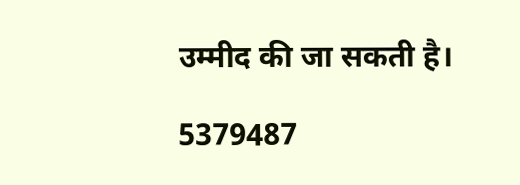उम्मीद की जा सकती है।

5379487